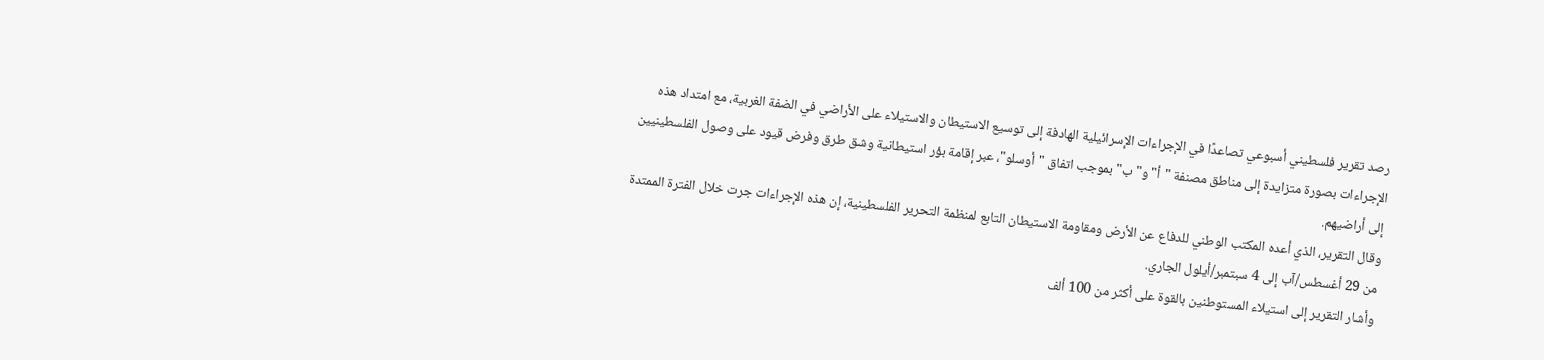رصد تقرير فلسطيني أسبوعي تصاعدًا في الإجراءات الإسرائيلية الهادفة إلى توسيع الاستيطان والاستيلاء على الأراضي في الضفة الغربية، مع امتداد هذه الإجراءات بصورة متزايدة إلى مناطق مصنفة "أ" و"ب" بموجب اتفاق "أوسلو"، عبر إقامة بؤر استيطانية وشق طرق وفرض قيود على وصول الفلسطينيين إلى أراضيهم.
وقال التقرير، الذي أعده المكتب الوطني للدفاع عن الأرض ومقاومة الاستيطان التابع لمنظمة التحرير الفلسطينية، إن هذه الإجراءات جرت خلال الفترة الممتدة من 29 أغسطس/آب إلى 4 سبتمبر/أيلول الجاري.
وأشار التقرير إلى استيلاء المستوطنين بالقوة على أكثر من 100 ألف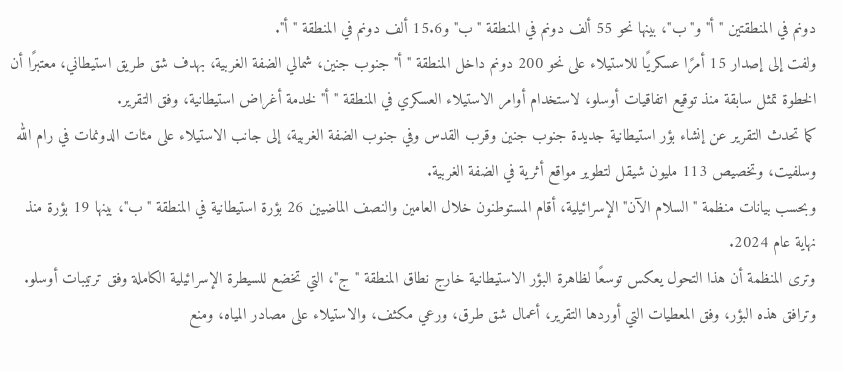دونم في المنطقتين "أ" و"ب"، بينها نحو 55 ألف دونم في المنطقة "ب" و15.6 ألف دونم في المنطقة "أ".
ولفت إلى إصدار 15 أمرًا عسكريًا للاستيلاء على نحو 200 دونم داخل المنطقة "أ" جنوب جنين، شمالي الضفة الغربية، بهدف شق طريق استيطاني، معتبرًا أن الخطوة تمثل سابقة منذ توقيع اتفاقيات أوسلو، لاستخدام أوامر الاستيلاء العسكري في المنطقة "أ" لخدمة أغراض استيطانية، وفق التقرير.
كما تحدث التقرير عن إنشاء بؤر استيطانية جديدة جنوب جنين وقرب القدس وفي جنوب الضفة الغربية، إلى جانب الاستيلاء على مئات الدونمات في رام الله وسلفيت، وتخصيص 113 مليون شيقل لتطوير مواقع أثرية في الضفة الغربية.
وبحسب بيانات منظمة "السلام الآن" الإسرائيلية، أقام المستوطنون خلال العامين والنصف الماضيين 26 بؤرة استيطانية في المنطقة "ب"، بينها 19 بؤرة منذ نهاية عام 2024.
وترى المنظمة أن هذا التحول يعكس توسعًا لظاهرة البؤر الاستيطانية خارج نطاق المنطقة "ج"، التي تخضع للسيطرة الإسرائيلية الكاملة وفق ترتيبات أوسلو.
وترافق هذه البؤر، وفق المعطيات التي أوردها التقرير، أعمال شق طرق، ورعي مكثف، والاستيلاء على مصادر المياه، ومنع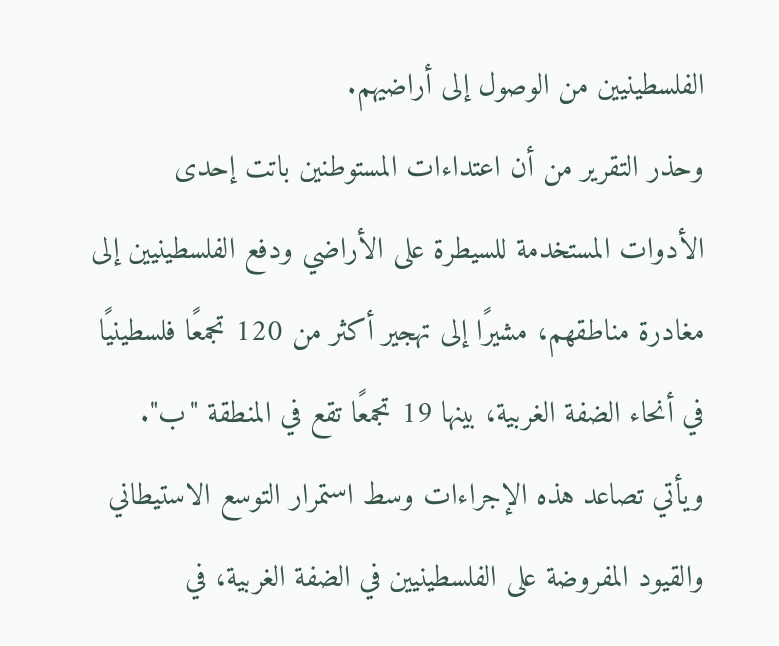الفلسطينيين من الوصول إلى أراضيهم.
وحذر التقرير من أن اعتداءات المستوطنين باتت إحدى الأدوات المستخدمة للسيطرة على الأراضي ودفع الفلسطينيين إلى مغادرة مناطقهم، مشيرًا إلى تهجير أكثر من 120 تجمعًا فلسطينيًا في أنحاء الضفة الغربية، بينها 19 تجمعًا تقع في المنطقة "ب".
ويأتي تصاعد هذه الإجراءات وسط استمرار التوسع الاستيطاني والقيود المفروضة على الفلسطينيين في الضفة الغربية، في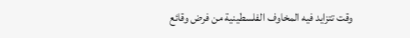وقت تتزايد فيه المخاوف الفلسطينية من فرض وقائع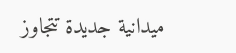ميدانية جديدة تتجاوز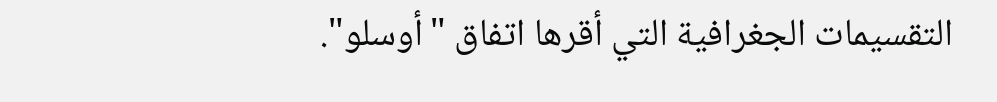التقسيمات الجغرافية التي أقرها اتفاق "أوسلو".